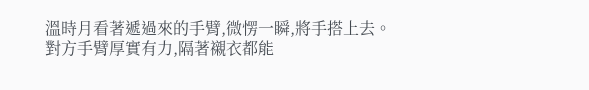溫時月看著遞過來的手臂,微愣一瞬,將手搭上去。
對方手臂厚實有力,隔著襯衣都能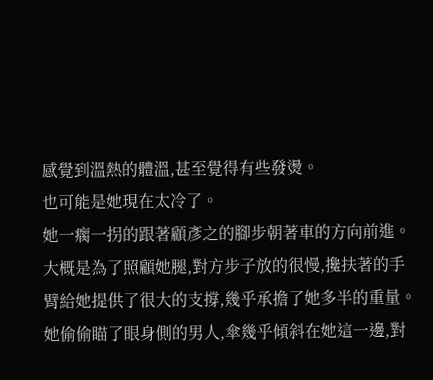感覺到溫熱的體溫,甚至覺得有些發燙。
也可能是她現在太冷了。
她一瘸一拐的跟著顧彥之的腳步朝著車的方向前進。
大概是為了照顧她腿,對方步子放的很慢,攙扶著的手臂給她提供了很大的支撐,幾乎承擔了她多半的重量。
她偷偷瞄了眼身側的男人,傘幾乎傾斜在她這一邊,對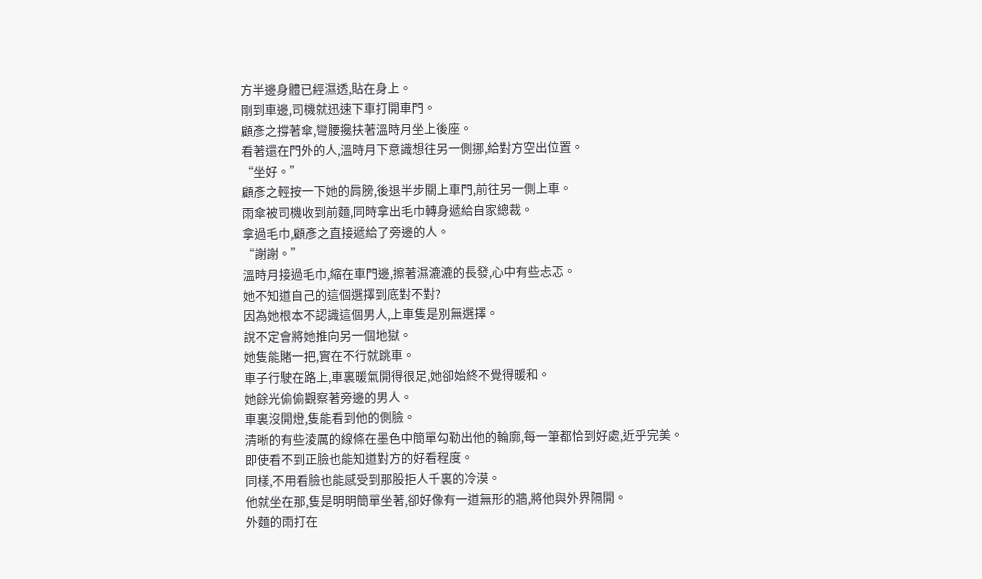方半邊身體已經濕透,貼在身上。
剛到車邊,司機就迅速下車打開車門。
顧彥之撐著傘,彎腰攙扶著溫時月坐上後座。
看著還在門外的人,溫時月下意識想往另一側挪,給對方空出位置。
“坐好。”
顧彥之輕按一下她的肩膀,後退半步關上車門,前往另一側上車。
雨傘被司機收到前麵,同時拿出毛巾轉身遞給自家總裁。
拿過毛巾,顧彥之直接遞給了旁邊的人。
“謝謝。”
溫時月接過毛巾,縮在車門邊,擦著濕漉漉的長發,心中有些忐忑。
她不知道自己的這個選擇到底對不對?
因為她根本不認識這個男人,上車隻是別無選擇。
說不定會將她推向另一個地獄。
她隻能賭一把,實在不行就跳車。
車子行駛在路上,車裏暖氣開得很足,她卻始終不覺得暖和。
她餘光偷偷觀察著旁邊的男人。
車裏沒開燈,隻能看到他的側臉。
清晰的有些淩厲的線條在墨色中簡單勾勒出他的輪廓,每一筆都恰到好處,近乎完美。
即使看不到正臉也能知道對方的好看程度。
同樣,不用看臉也能感受到那股拒人千裏的冷漠。
他就坐在那,隻是明明簡單坐著,卻好像有一道無形的牆,將他與外界隔開。
外麵的雨打在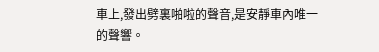車上,發出劈裏啪啦的聲音,是安靜車內唯一的聲響。